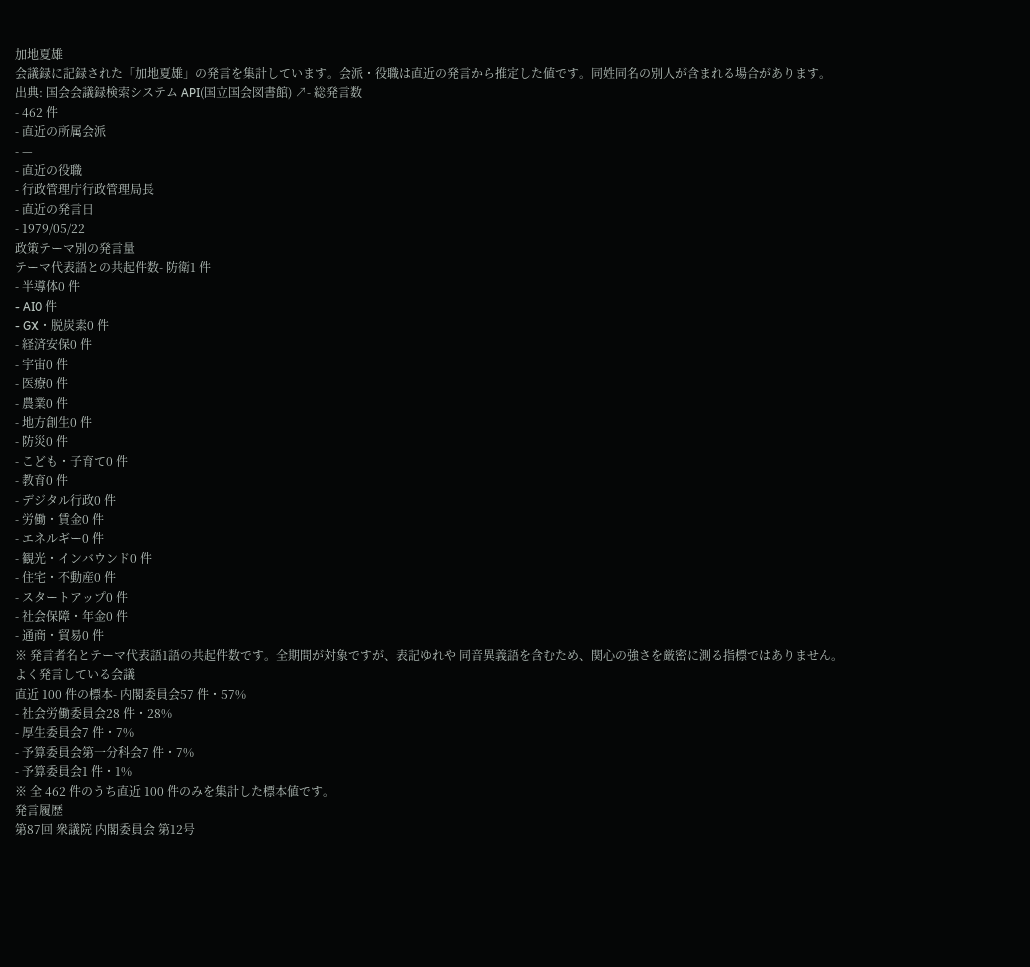加地夏雄
会議録に記録された「加地夏雄」の発言を集計しています。会派・役職は直近の発言から推定した値です。同姓同名の別人が含まれる場合があります。
出典: 国会会議録検索システム API(国立国会図書館) ↗- 総発言数
- 462 件
- 直近の所属会派
- —
- 直近の役職
- 行政管理庁行政管理局長
- 直近の発言日
- 1979/05/22
政策テーマ別の発言量
テーマ代表語との共起件数- 防衛1 件
- 半導体0 件
- AI0 件
- GX・脱炭素0 件
- 経済安保0 件
- 宇宙0 件
- 医療0 件
- 農業0 件
- 地方創生0 件
- 防災0 件
- こども・子育て0 件
- 教育0 件
- デジタル行政0 件
- 労働・賃金0 件
- エネルギー0 件
- 観光・インバウンド0 件
- 住宅・不動産0 件
- スタートアップ0 件
- 社会保障・年金0 件
- 通商・貿易0 件
※ 発言者名とテーマ代表語1語の共起件数です。全期間が対象ですが、表記ゆれや 同音異義語を含むため、関心の強さを厳密に測る指標ではありません。
よく発言している会議
直近 100 件の標本- 内閣委員会57 件・57%
- 社会労働委員会28 件・28%
- 厚生委員会7 件・7%
- 予算委員会第一分科会7 件・7%
- 予算委員会1 件・1%
※ 全 462 件のうち直近 100 件のみを集計した標本値です。
発言履歴
第87回 衆議院 内閣委員会 第12号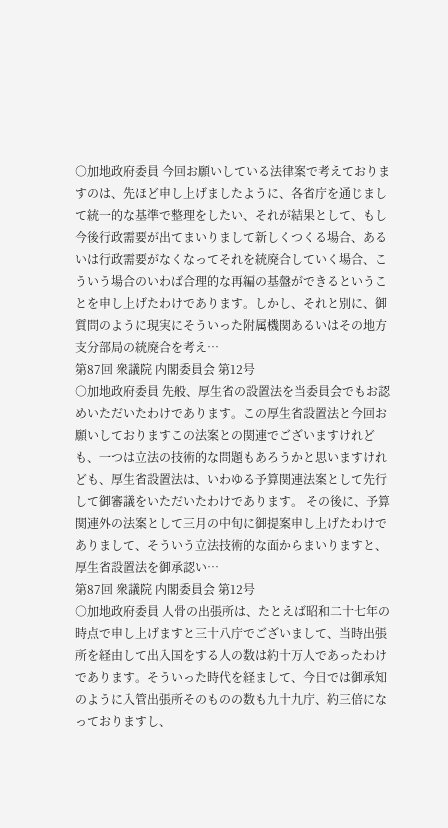○加地政府委員 今回お願いしている法律案で考えておりますのは、先ほど申し上げましたように、各省庁を通じまして統一的な基準で整理をしたい、それが結果として、もし今後行政需要が出てまいりまして新しくつくる場合、あるいは行政需要がなくなってそれを統廃合していく場合、こういう場合のいわば合理的な再編の基盤ができるということを申し上げたわけであります。しかし、それと別に、御質問のように現実にそういった附属機関あるいはその地方支分部局の統廃合を考え…
第87回 衆議院 内閣委員会 第12号
○加地政府委員 先般、厚生省の設置法を当委員会でもお認めいただいたわけであります。この厚生省設置法と今回お願いしておりますこの法案との関連でございますけれども、一つは立法の技術的な問題もあろうかと思いますけれども、厚生省設置法は、いわゆる予算関連法案として先行して御審議をいただいたわけであります。 その後に、予算関連外の法案として三月の中旬に御提案申し上げたわけでありまして、そういう立法技術的な面からまいりますと、厚生省設置法を御承認い…
第87回 衆議院 内閣委員会 第12号
○加地政府委員 人骨の出張所は、たとえば昭和二十七年の時点で申し上げますと三十八庁でございまして、当時出張所を経由して出入国をする人の数は約十万人であったわけであります。そういった時代を経まして、今日では御承知のように入管出張所そのものの数も九十九庁、約三倍になっておりますし、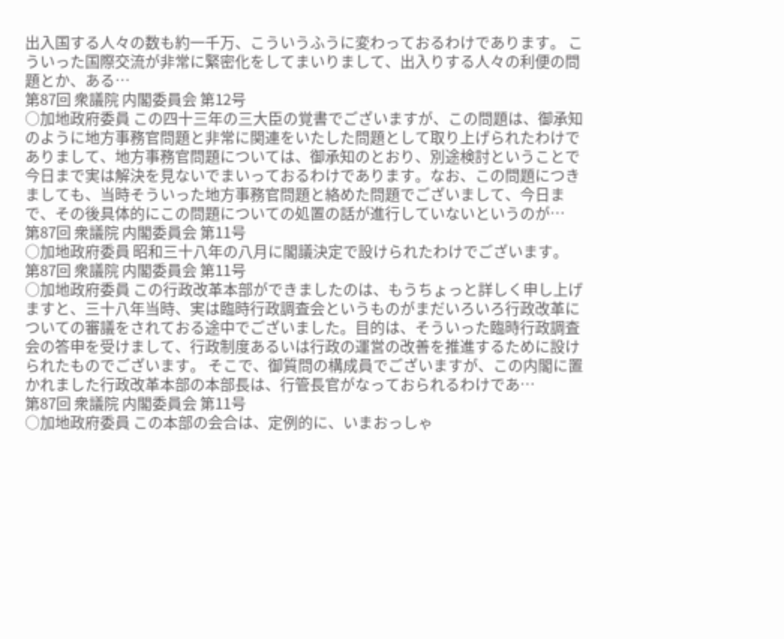出入国する人々の数も約一千万、こういうふうに変わっておるわけであります。 こういった国際交流が非常に緊密化をしてまいりまして、出入りする人々の利便の問題とか、ある…
第87回 衆議院 内閣委員会 第12号
○加地政府委員 この四十三年の三大臣の覚書でございますが、この問題は、御承知のように地方事務官問題と非常に関連をいたした問題として取り上げられたわけでありまして、地方事務官問題については、御承知のとおり、別途検討ということで今日まで実は解決を見ないでまいっておるわけであります。なお、この問題につきましても、当時そういった地方事務官問題と絡めた問題でございまして、今日まで、その後具体的にこの問題についての処置の話が進行していないというのが…
第87回 衆議院 内閣委員会 第11号
○加地政府委員 昭和三十八年の八月に閣議決定で設けられたわけでございます。
第87回 衆議院 内閣委員会 第11号
○加地政府委員 この行政改革本部ができましたのは、もうちょっと詳しく申し上げますと、三十八年当時、実は臨時行政調査会というものがまだいろいろ行政改革についての審議をされておる途中でございました。目的は、そういった臨時行政調査会の答申を受けまして、行政制度あるいは行政の運営の改善を推進するために設けられたものでございます。 そこで、御質問の構成員でございますが、この内閣に置かれました行政改革本部の本部長は、行管長官がなっておられるわけであ…
第87回 衆議院 内閣委員会 第11号
○加地政府委員 この本部の会合は、定例的に、いまおっしゃ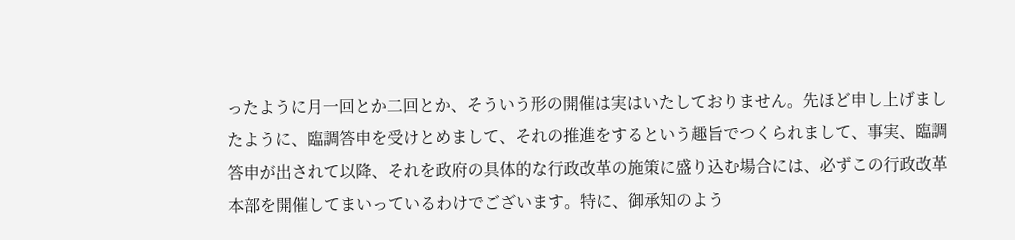ったように月一回とか二回とか、そういう形の開催は実はいたしておりません。先ほど申し上げましたように、臨調答申を受けとめまして、それの推進をするという趣旨でつくられまして、事実、臨調答申が出されて以降、それを政府の具体的な行政改革の施策に盛り込む場合には、必ずこの行政改革本部を開催してまいっているわけでございます。特に、御承知のよう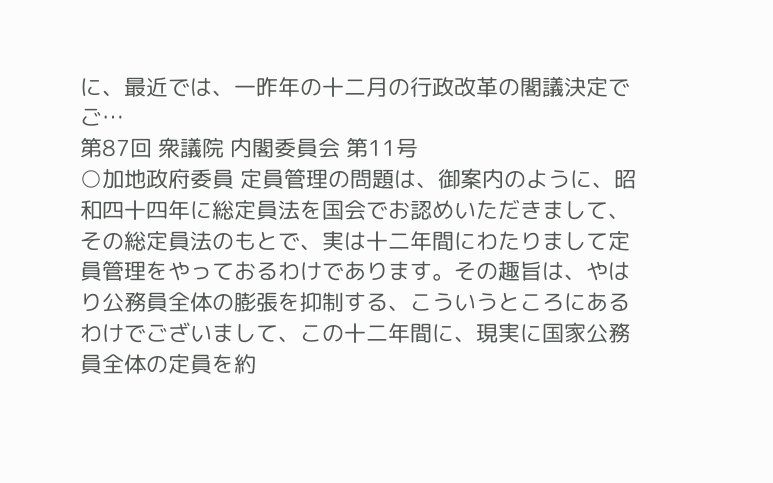に、最近では、一昨年の十二月の行政改革の閣議決定でご…
第87回 衆議院 内閣委員会 第11号
○加地政府委員 定員管理の問題は、御案内のように、昭和四十四年に総定員法を国会でお認めいただきまして、その総定員法のもとで、実は十二年間にわたりまして定員管理をやっておるわけであります。その趣旨は、やはり公務員全体の膨張を抑制する、こういうところにあるわけでございまして、この十二年間に、現実に国家公務員全体の定員を約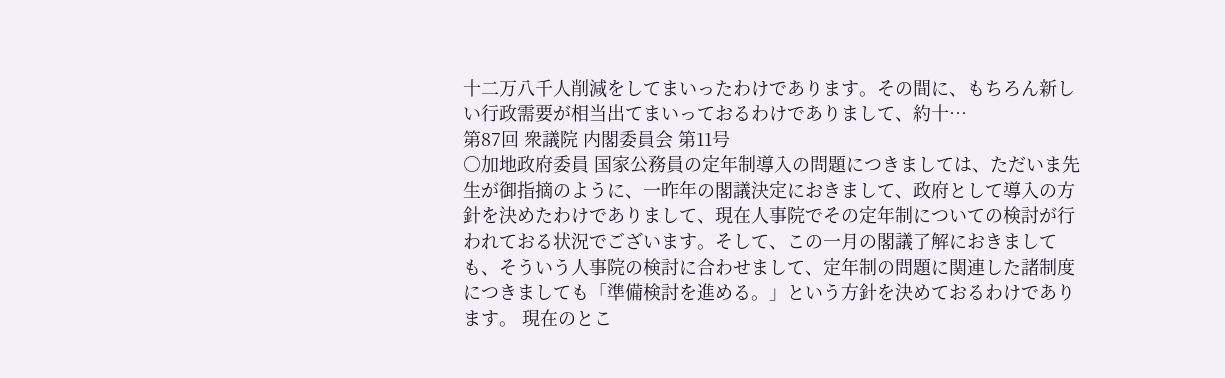十二万八千人削減をしてまいったわけであります。その間に、もちろん新しい行政需要が相当出てまいっておるわけでありまして、約十…
第87回 衆議院 内閣委員会 第11号
○加地政府委員 国家公務員の定年制導入の問題につきましては、ただいま先生が御指摘のように、一昨年の閣議決定におきまして、政府として導入の方針を決めたわけでありまして、現在人事院でその定年制についての検討が行われておる状況でございます。そして、この一月の閣議了解におきましても、そういう人事院の検討に合わせまして、定年制の問題に関連した諸制度につきましても「準備検討を進める。」という方針を決めておるわけであります。 現在のとこ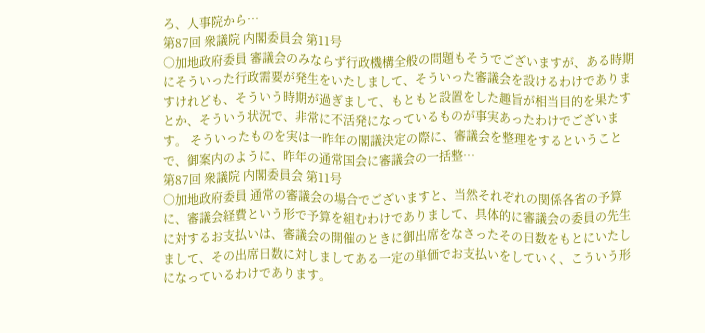ろ、人事院から…
第87回 衆議院 内閣委員会 第11号
○加地政府委員 審議会のみならず行政機構全般の問題もそうでございますが、ある時期にそういった行政需要が発生をいたしまして、そういった審議会を設けるわけでありますけれども、そういう時期が過ぎまして、もともと設置をした趣旨が相当目的を果たすとか、そういう状況で、非常に不活発になっているものが事実あったわけでございます。 そういったものを実は一昨年の閣議決定の際に、審議会を整理をするということで、御案内のように、昨年の通常国会に審議会の一括整…
第87回 衆議院 内閣委員会 第11号
○加地政府委員 通常の審議会の場合でございますと、当然それぞれの関係各省の予算に、審議会経費という形で予算を組むわけでありまして、具体的に審議会の委員の先生に対するお支払いは、審議会の開催のときに御出席をなさったその日数をもとにいたしまして、その出席日数に対しましてある一定の単価でお支払いをしていく、こういう形になっているわけであります。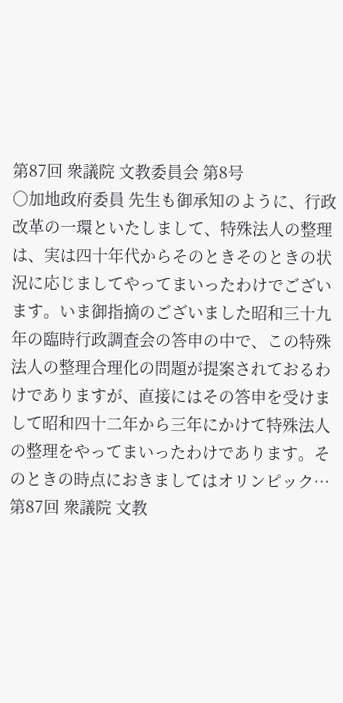第87回 衆議院 文教委員会 第8号
○加地政府委員 先生も御承知のように、行政改革の一環といたしまして、特殊法人の整理は、実は四十年代からそのときそのときの状況に応じましてやってまいったわけでございます。いま御指摘のございました昭和三十九年の臨時行政調査会の答申の中で、この特殊法人の整理合理化の問題が提案されておるわけでありますが、直接にはその答申を受けまして昭和四十二年から三年にかけて特殊法人の整理をやってまいったわけであります。そのときの時点におきましてはオリンピック…
第87回 衆議院 文教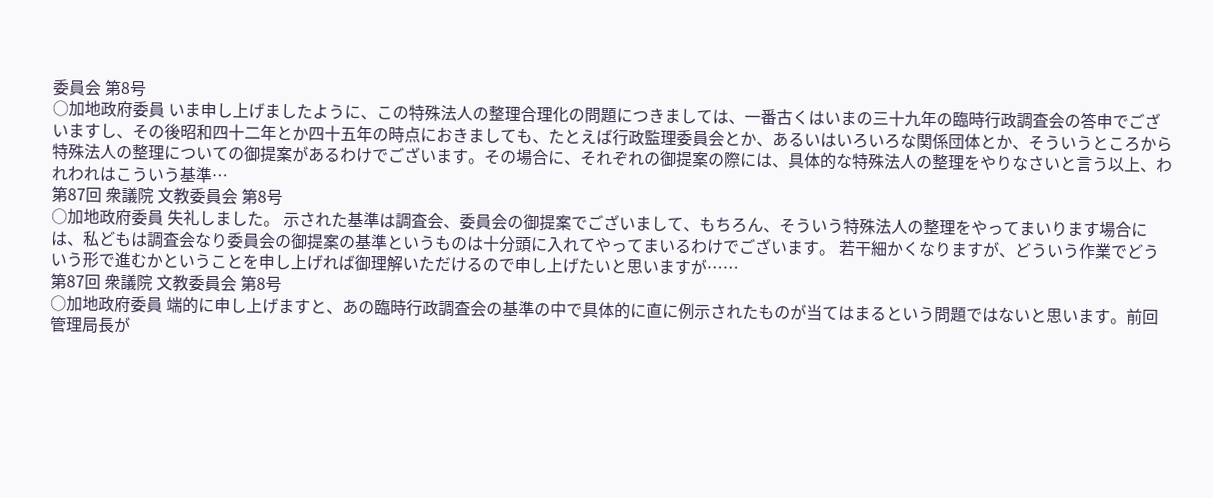委員会 第8号
○加地政府委員 いま申し上げましたように、この特殊法人の整理合理化の問題につきましては、一番古くはいまの三十九年の臨時行政調査会の答申でございますし、その後昭和四十二年とか四十五年の時点におきましても、たとえば行政監理委員会とか、あるいはいろいろな関係団体とか、そういうところから特殊法人の整理についての御提案があるわけでございます。その場合に、それぞれの御提案の際には、具体的な特殊法人の整理をやりなさいと言う以上、われわれはこういう基準…
第87回 衆議院 文教委員会 第8号
○加地政府委員 失礼しました。 示された基準は調査会、委員会の御提案でございまして、もちろん、そういう特殊法人の整理をやってまいります場合には、私どもは調査会なり委員会の御提案の基準というものは十分頭に入れてやってまいるわけでございます。 若干細かくなりますが、どういう作業でどういう形で進むかということを申し上げれば御理解いただけるので申し上げたいと思いますが……
第87回 衆議院 文教委員会 第8号
○加地政府委員 端的に申し上げますと、あの臨時行政調査会の基準の中で具体的に直に例示されたものが当てはまるという問題ではないと思います。前回管理局長が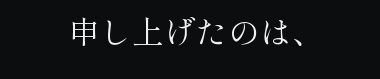申し上げたのは、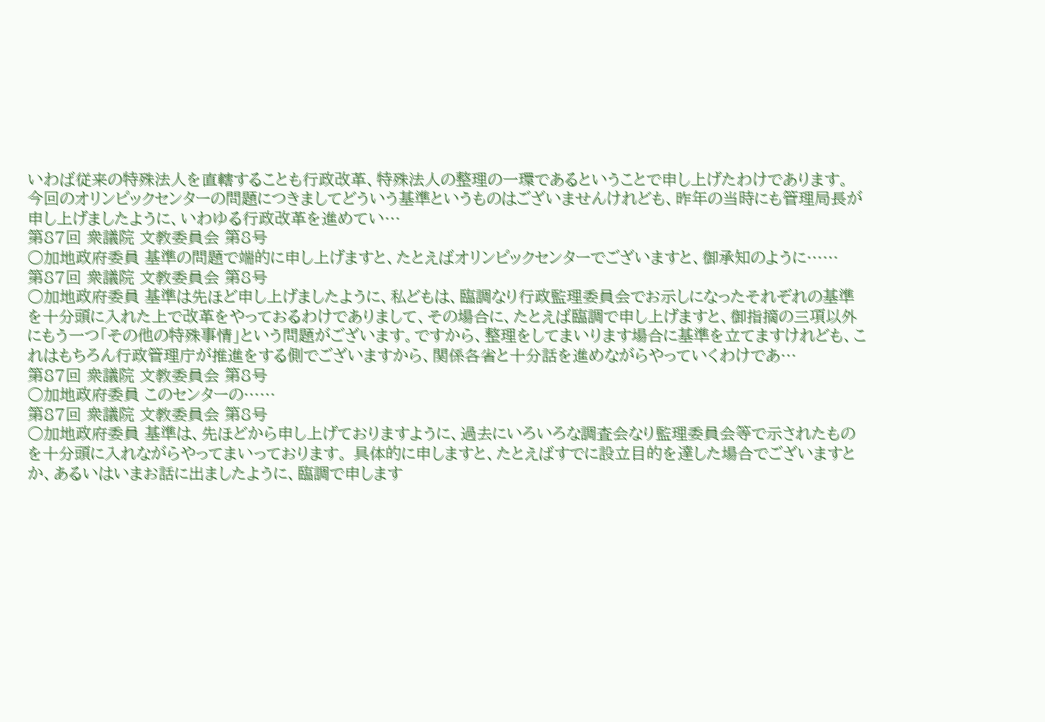いわば従来の特殊法人を直轄することも行政改革、特殊法人の整理の一環であるということで申し上げたわけであります。 今回のオリンピックセンターの問題につきましてどういう基準というものはございませんけれども、昨年の当時にも管理局長が申し上げましたように、いわゆる行政改革を進めてい…
第87回 衆議院 文教委員会 第8号
○加地政府委員 基準の問題で端的に申し上げますと、たとえばオリンピックセンターでございますと、御承知のように……
第87回 衆議院 文教委員会 第8号
○加地政府委員 基準は先ほど申し上げましたように、私どもは、臨調なり行政監理委員会でお示しになったそれぞれの基準を十分頭に入れた上で改革をやっておるわけでありまして、その場合に、たとえば臨調で申し上げますと、御指摘の三項以外にもう一つ「その他の特殊事情」という問題がございます。ですから、整理をしてまいります場合に基準を立てますけれども、これはもちろん行政管理庁が推進をする側でございますから、関係各省と十分話を進めながらやっていくわけであ…
第87回 衆議院 文教委員会 第8号
○加地政府委員 このセンターの……
第87回 衆議院 文教委員会 第8号
○加地政府委員 基準は、先ほどから申し上げておりますように、過去にいろいろな調査会なり監理委員会等で示されたものを十分頭に入れながらやってまいっております。 具体的に申しますと、たとえばすでに設立目的を達した場合でございますとか、あるいはいまお話に出ましたように、臨調で申します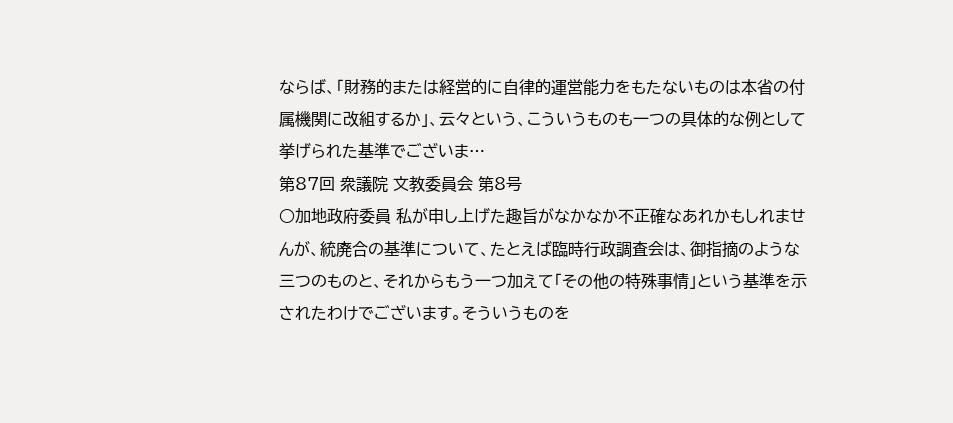ならば、「財務的または経営的に自律的運営能力をもたないものは本省の付属機関に改組するか」、云々という、こういうものも一つの具体的な例として挙げられた基準でございま…
第87回 衆議院 文教委員会 第8号
○加地政府委員 私が申し上げた趣旨がなかなか不正確なあれかもしれませんが、統廃合の基準について、たとえば臨時行政調査会は、御指摘のような三つのものと、それからもう一つ加えて「その他の特殊事情」という基準を示されたわけでございます。そういうものを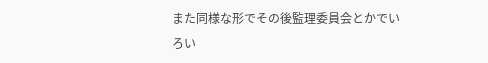また同様な形でその後監理委員会とかでいろい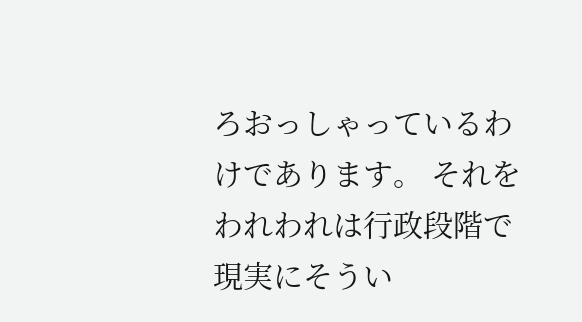ろおっしゃっているわけであります。 それをわれわれは行政段階で現実にそうい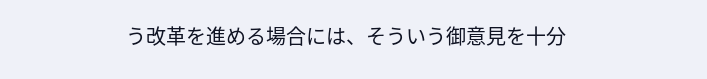う改革を進める場合には、そういう御意見を十分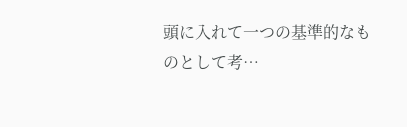頭に入れて一つの基準的なものとして考…